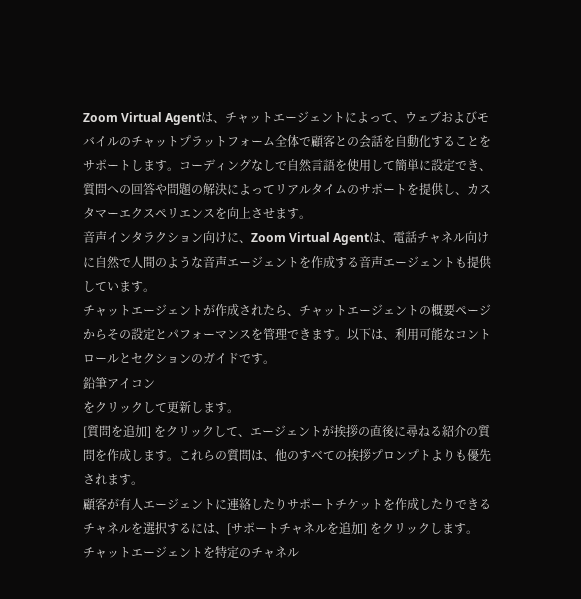Zoom Virtual Agentは、チャットエージェントによって、ウェブおよびモバイルのチャットプラットフォーム全体で顧客との会話を自動化することをサポートします。コーディングなしで自然言語を使用して簡単に設定でき、質問への回答や問題の解決によってリアルタイムのサポートを提供し、カスタマーエクスペリエンスを向上させます。
音声インタラクション向けに、Zoom Virtual Agentは、電話チャネル向けに自然で人間のような音声エージェントを作成する音声エージェントも提供しています。
チャットエージェントが作成されたら、チャットエージェントの概要ページからその設定とパフォーマンスを管理できます。以下は、利用可能なコントロールとセクションのガイドです。
鉛筆アイコン
をクリックして更新します。
[質問を追加] をクリックして、エージェントが挨拶の直後に尋ねる紹介の質問を作成します。これらの質問は、他のすべての挨拶プロンプトよりも優先されます。
顧客が有人エージェントに連絡したりサポートチケットを作成したりできるチャネルを選択するには、[サポートチャネルを追加] をクリックします。
チャットエージェントを特定のチャネル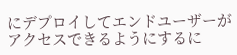にデプロイしてエンドユーザーがアクセスできるようにするに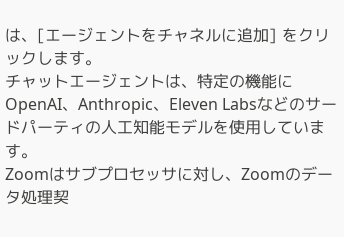は、[エージェントをチャネルに追加] をクリックします。
チャットエージェントは、特定の機能にOpenAI、Anthropic、Eleven Labsなどのサードパーティの人工知能モデルを使用しています。
Zoomはサブプロセッサに対し、Zoomのデータ処理契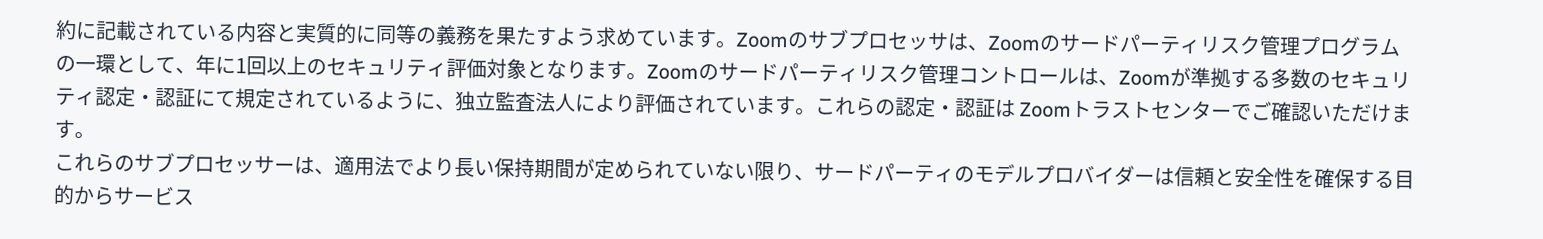約に記載されている内容と実質的に同等の義務を果たすよう求めています。Zoomのサブプロセッサは、Zoomのサードパーティリスク管理プログラムの一環として、年に1回以上のセキュリティ評価対象となります。Zoomのサードパーティリスク管理コントロールは、Zoomが準拠する多数のセキュリティ認定・認証にて規定されているように、独立監査法人により評価されています。これらの認定・認証は Zoomトラストセンターでご確認いただけます。
これらのサブプロセッサーは、適用法でより長い保持期間が定められていない限り、サードパーティのモデルプロバイダーは信頼と安全性を確保する目的からサービス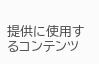提供に使用するコンテンツ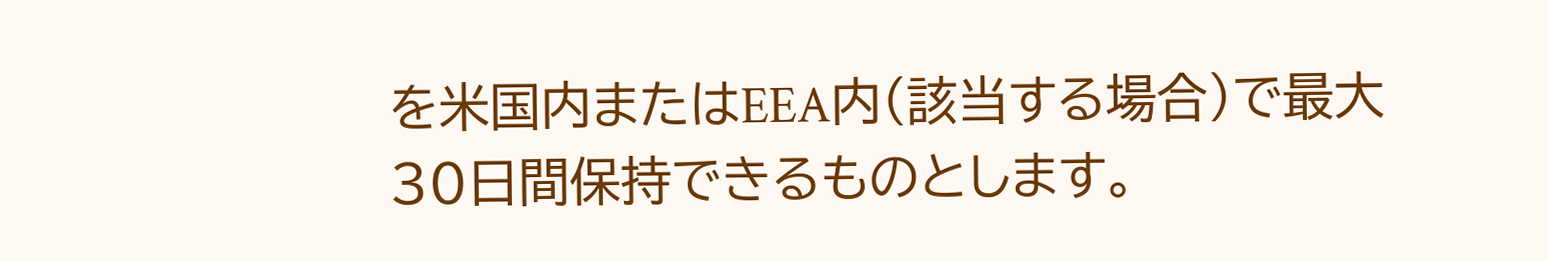を米国内またはEEA内(該当する場合)で最大30日間保持できるものとします。